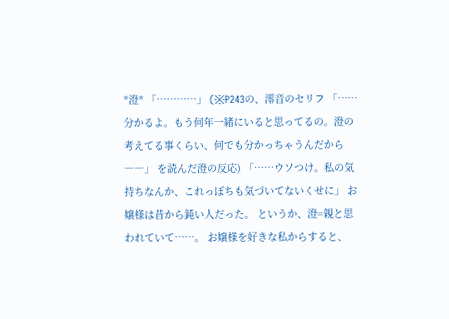*澄* 「…………」 (※P243の、澪音のセリフ 「……分かるよ。もう何年一緒にいると思ってるの。澄の考えてる事くらい、何でも分かっちゃうんだから――」 を読んだ澄の反応) 「……ウソつけ。私の気持ちなんか、これっぽちも気づいてないくせに」 お嬢様は昔から鈍い人だった。 というか、澄=親と思われていて……。 お嬢様を好きな私からすると、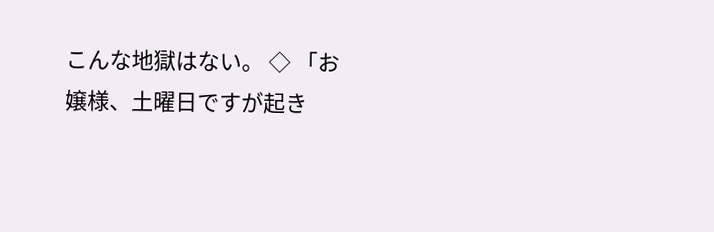こんな地獄はない。 ◇ 「お嬢様、土曜日ですが起き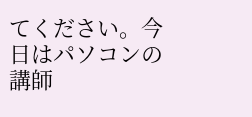てください。今日はパソコンの講師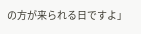の方が来られる日ですよ」